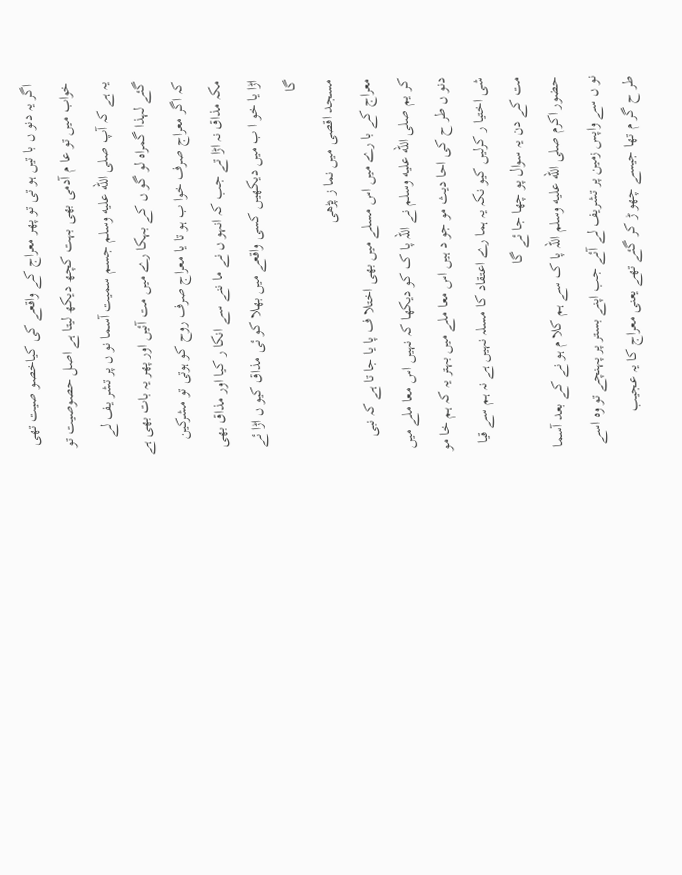اگر یہ دنو ں با تیں ہو تی تو پھر معراج کے واقعے کی کیاخصو صیت تھی خواب میں تو عا م آدمی بھی بہت کچھ دیکھ لیتا ہے اصل حصوصیت تو یہ ہے کہ آپ صلى الله عليه وسلم جسم سمیت آسما نو ں پر تشر یف لے گئے لہذا گمراہ لو گو ں کے بہکا رے میں مت آئیں اور پھر یہ بات بھی ہے کہ اگر معراج صرف خوا ب ہو تا یا معراج صرف روح کو ہوتی تو مشرکین مکہ مذاق نہ اڑا تے جب کہ انہو ں نے ما ننے سے انکا ر کیا اور مذاق بھی اڑا یا خو ا ب میں دیکھیں کسی واقعے میں بھلا کو ئی مذاق کیو ں اڑا ئے گا
مسجد اقصی میں نما ز پڑھی
معراج کے با رے میں اس مسلے میں بھی اختلا ف پا یا جا تا ہے کہ نبی کر یم صلى الله عليه وسلم نے اللہ پا ک کو دیکھا کہ نہیں اس معا ملے میں دنو ں طر ح کی احا دیث مو جو د ہیں اس معا ملے میں بہتر یہ کہ ہم خا مو شی اختیا ر کرلیں کیو نکہ یہ ہما رے اعتقاد کا مسلہ نہیں ہے نہ ہم سے قیا مت کے دن یہ سوال پو چھا جا ئے گا
حضور اکرم صلى الله عليه وسلم اللہ پا ک سے ہم کلا م ہو نے کے بعد آسما نو ں سے واپس زمین پر تشریف لے آئے جب اپنے بستر پر پہنچے تو وہ اسے طر ح گر م تھا جیسے چھو ڑ کر گئے تھے یعنی معراج کا یہ عجیب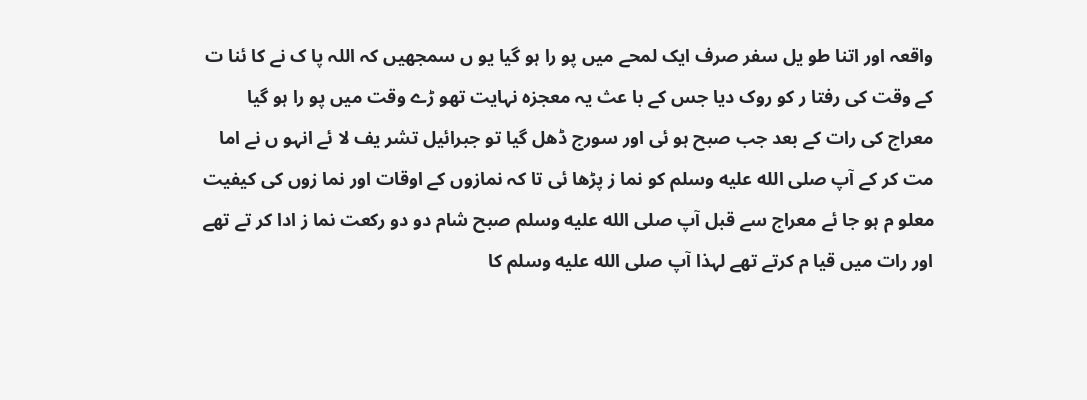واقعہ اور اتنا طو یل سفر صرف ایک لمحے میں پو را ہو گیا یو ں سمجھیں کہ اللہ پا ک نے کا ئنا ت کے وقت کی رفتا ر کو روک دیا جس کے با عث یہ معجزہ نہایت تھو ڑے وقت میں پو را ہو گیا
معراج کی رات کے بعد جب صبح ہو ئی اور سورج ڈھل گیا تو جبرائیل تشر یف لا ئے انہو ں نے اما مت کر کے آپ صلى الله عليه وسلم کو نما ز پڑھا ئی تا کہ نمازوں کے اوقات اور نما زوں کی کیفیت معلو م ہو جا ئے معراج سے قبل آپ صلى الله عليه وسلم صبح شام دو دو رکعت نما ز ادا کر تے تھے اور رات میں قیا م کرتے تھے لہذا آپ صلى الله عليه وسلم کا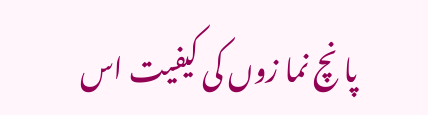پا نچ نما زوں کی کیفیت اس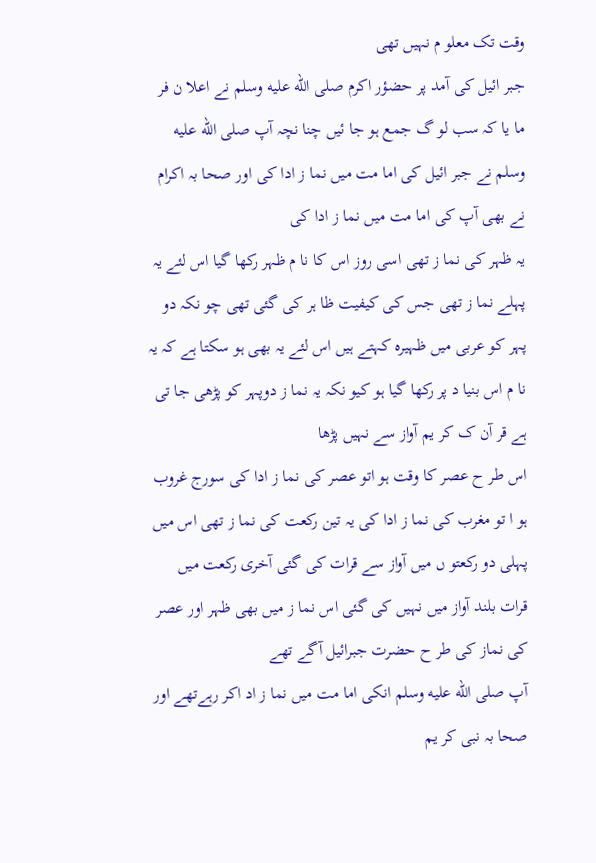وقت تک معلو م نہیں تھی
جبر ائیل کی آمد پر حضؤر اکرم صلى الله عليه وسلم نے اعلا ن فر ما یا کہ سب لو گ جمع ہو جا ئیں چنا نچہ آپ صلى الله عليه وسلم نے جبر ائیل کی اما مت میں نما ز ادا کی اور صحا بہ اکرام نے بھی آپ کی اما مت میں نما ز ادا کی
یہ ظہر کی نما ز تھی اسی روز اس کا نا م ظہر رکھا گیا اس لئے یہ پہلے نما ز تھی جس کی کیفیت ظا ہر کی گئی تھی چو نکہ دو پہر کو عربی میں ظہیرہ کہتے ہیں اس لئے یہ بھی ہو سکتا ہے کہ یہ نا م اس بنیا د پر رکھا گیا ہو کیو نکہ یہ نما ز دوپہر کو پڑھی جا تی ہے قر آن ک کر یم آواز سے نہیں پڑھا
اس طر ح عصر کا وقت ہو اتو عصر کی نما ز ادا کی سورج غروب ہو ا تو مغرب کی نما ز ادا کی یہ تین رکعت کی نما ز تھی اس میں پہلی دو رکعتو ں میں آواز سے قرات کی گئی آخری رکعت میں قرات بلند آواز میں نہیں کی گئی اس نما ز میں بھی ظہر اور عصر کی نماز کی طر ح حضرت جبرائیل آگے تھے
آپ صلى الله عليه وسلم انکی اما مت میں نما ز اد اکر رہےتھے اور صحا بہ نبی کر یم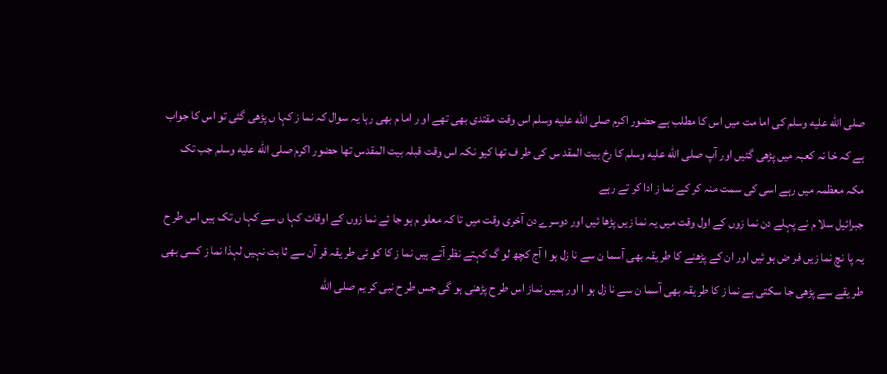صلى الله عليه وسلم کی اما مت میں اس کا مطلب ہے حضور اکرم صلى الله عليه وسلم اس وقت مقتدی بھی تھے او ر اما م بھی رہا یہ سوال کہ نما ز کہا ں پڑھی گئی تو اس کا جواب ہے کہ خا نہ کعبہ میں پڑھی گئیں اور آپ صلى الله عليه وسلم کا رخ بیت المقد س کی طر ف تھا کیو نکہ اس وقت قبلہ بیت المقدس تھا حضور اکرم صلى الله عليه وسلم جب تک مکہ معظمہ میں رہے اسی کی سمت منہ کر کے نما ز ادا کر تے رہے
جبرائیل سلا م نے پہلے دن نما زوں کے اول وقت میں یہ نما زیں پڑھا ئیں اور دوسرے دن آخری وقت میں تا کہ معلو م ہو جا ئے نما زوں کے اوقات کہا ں سے کہا ں تک ہیں اس طر ح یہ پا نچ نما زیں فر ض ہو ئیں اور ان کے پڑھنے کا طر یقہ بھی آسما ن سے نا زل ہو ا آج کچھ لو گ کہتے نظر آتے ہیں نما ز کا کو ئی طر یقہ قر آن سے ثا بت نہیں لہذا نما ز کسی بھی طر یقے سے پڑھی جا سکتی ہے نما ز کا طر یقہ بھی آسما ن سے نا زل ہو ا اور ہمیں نماز اس طر ح پڑھنی ہو گی جس طر ح نبی کر یم صلى الله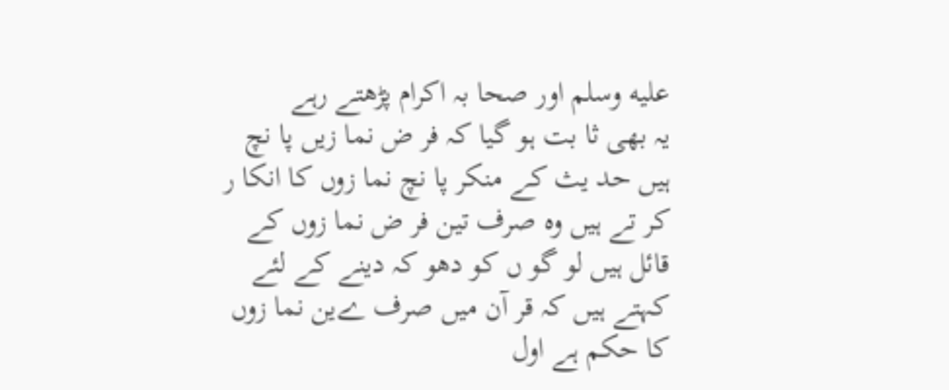عليه وسلم اور صحا بہ اکرام پڑھتے رہے
یہ بھی ثا بت ہو گیا کہ فر ض نما زیں پا نچ ہیں حد یث کے منکر پا نچ نما زوں کا انکا ر کر تے ہیں وہ صرف تین فر ض نما زوں کے قائل ہیں لو گو ں کو دھو کہ دینے کے لئے کہتے ہیں کہ قر آن میں صرف ےین نما زوں کا حکم ہے اول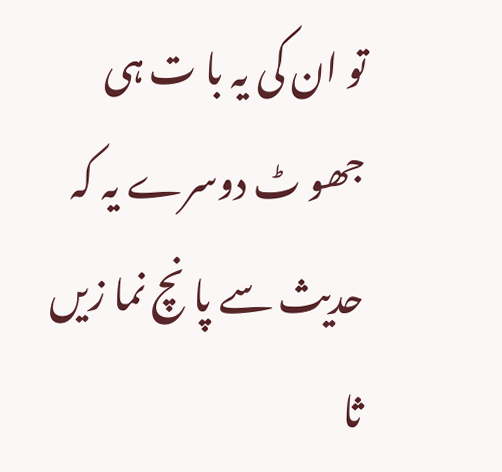تو ان کی یہ با ت ہی جھو ٹ دوسرے یہ کہ حدیث سے پا نچ نما زیں ثا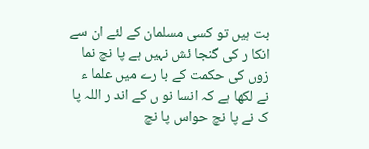بت ہیں تو کسی مسلمان کے لئے ان سے انکا ر کی گنجا ئش نہیں ہے پا نچ نما زوں کی حکمت کے با رے میں علما ء نے لکھا ہے کہ انسا نو ں کے اند ر اللہ پا ک نے پا نچ حواس پا نچ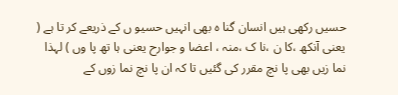حسیں رکھی ہیں انسان گنا ہ بھی انہیں حسیو ں کے ذریعے کر تا ہے ( یعنی آنکھ ،کا ن ،نا ک ،منہ ، اعضا و جوارح یعنی ہا تھ پا وں ) لہذا نما زیں بھی پا نچ مقرر کی گئیں تا کہ ان پا نچ نما زوں کے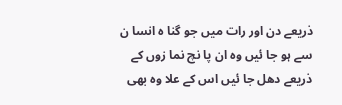ذریعے دن اور رات میں جو گنا ہ انسا ن سے ہو جا ئیں وہ ان پا نچ نما زوں کے ذریعے دھل جا ئیں اس کے علا وہ بھی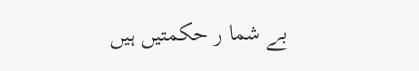بے شما ر حکمتیں ہیں